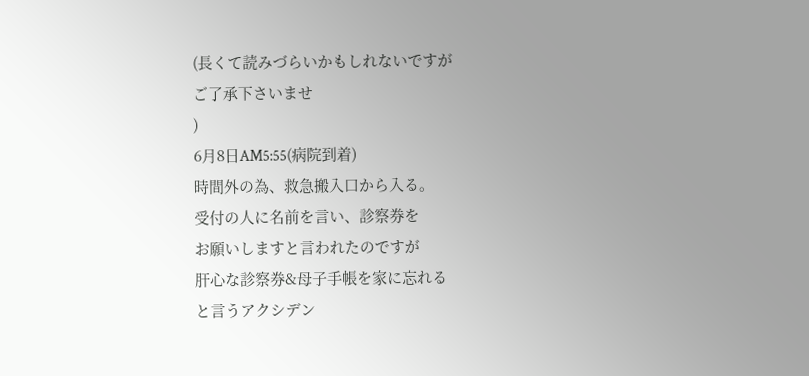(長くて読みづらいかもしれないですが
ご了承下さいませ
)
6月8日AM5:55(病院到着)
時間外の為、救急搬入口から入る。
受付の人に名前を言い、診察券を
お願いしますと言われたのですが
肝心な診察券&母子手帳を家に忘れる
と言うアクシデン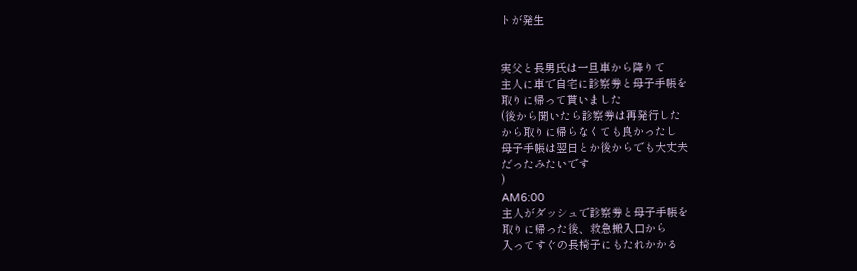トが発生


実父と長男氏は一旦車から降りて
主人に車で自宅に診察券と母子手帳を
取りに帰って貰いました
(後から聞いたら診察券は再発行した
から取りに帰らなくても良かったし
母子手帳は翌日とか後からでも大丈夫
だったみたいです
)
AM6:00
主人がダッシュで診察券と母子手帳を
取りに帰った後、救急搬入口から
入ってすぐの長椅子にもたれかかる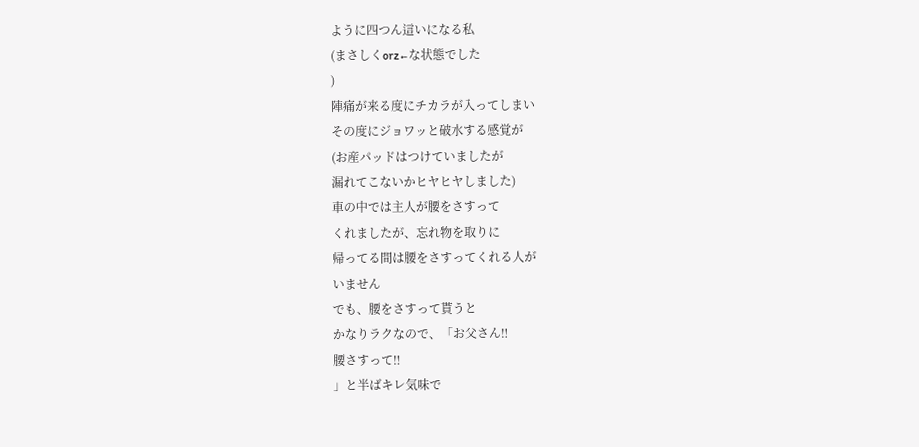ように四つん這いになる私
(まさしくorz←な状態でした
)
陣痛が来る度にチカラが入ってしまい
その度にジョワッと破水する感覚が
(お産パッドはつけていましたが
漏れてこないかヒヤヒヤしました)
車の中では主人が腰をさすって
くれましたが、忘れ物を取りに
帰ってる間は腰をさすってくれる人が
いません
でも、腰をさすって貰うと
かなりラクなので、「お父さん‼
腰さすって‼
」と半ばキレ気味で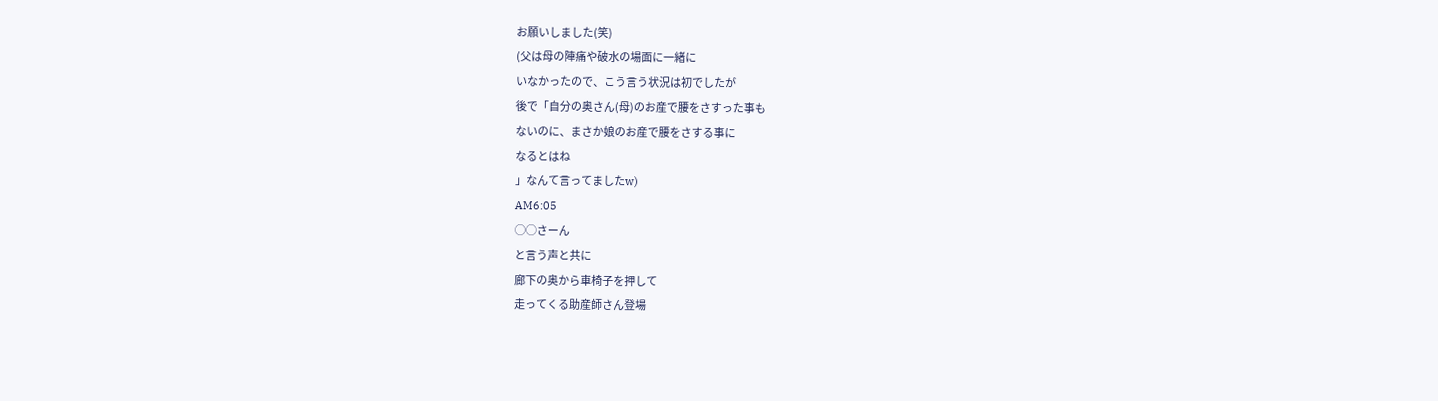お願いしました(笑)
(父は母の陣痛や破水の場面に一緒に
いなかったので、こう言う状況は初でしたが
後で「自分の奥さん(母)のお産で腰をさすった事も
ないのに、まさか娘のお産で腰をさする事に
なるとはね
」なんて言ってましたw)
AM6:05
◯◯さーん
と言う声と共に
廊下の奥から車椅子を押して
走ってくる助産師さん登場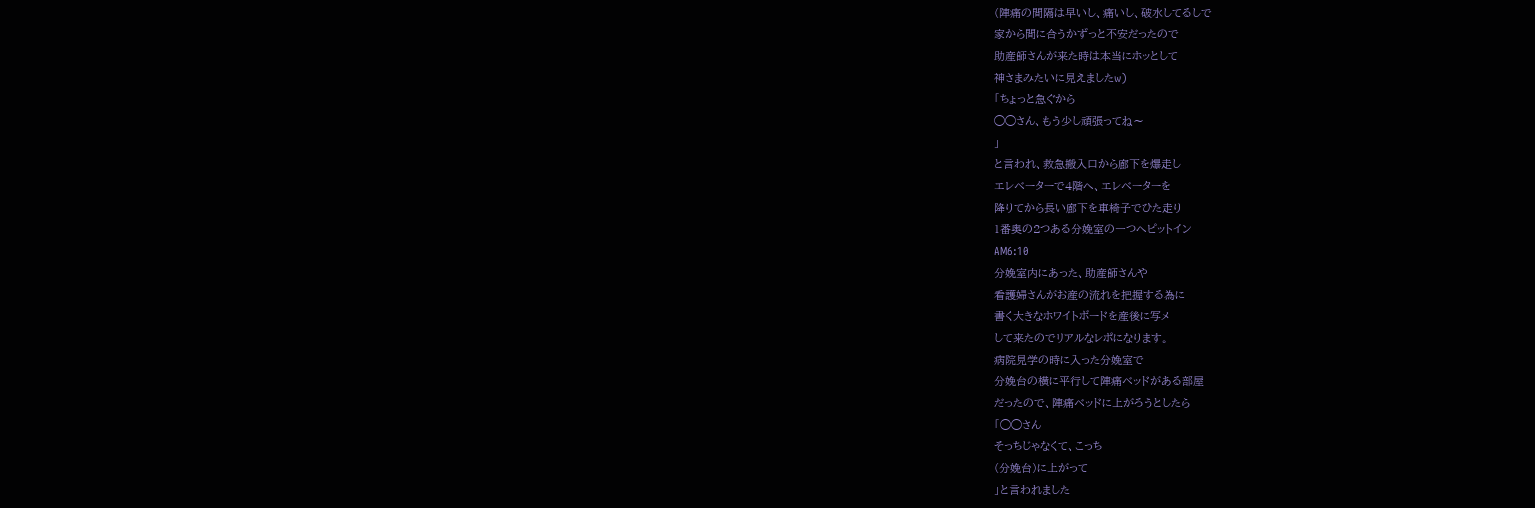(陣痛の間隔は早いし、痛いし、破水してるしで
家から間に合うかずっと不安だったので
助産師さんが来た時は本当にホッとして
神さまみたいに見えましたw)
「ちょっと急ぐから
◯◯さん、もう少し頑張ってね〜
」
と言われ、救急搬入口から廊下を爆走し
エレベーターで4階へ、エレベーターを
降りてから長い廊下を車椅子でひた走り
1番奥の2つある分娩室の一つへピットイン
AM6:10
分娩室内にあった、助産師さんや
看護婦さんがお産の流れを把握する為に
書く大きなホワイトボードを産後に写メ
して来たのでリアルなレポになります。
病院見学の時に入った分娩室で
分娩台の横に平行して陣痛ベッドがある部屋
だったので、陣痛ベッドに上がろうとしたら
「◯◯さん
そっちじゃなくて、こっち
(分娩台)に上がって
」と言われました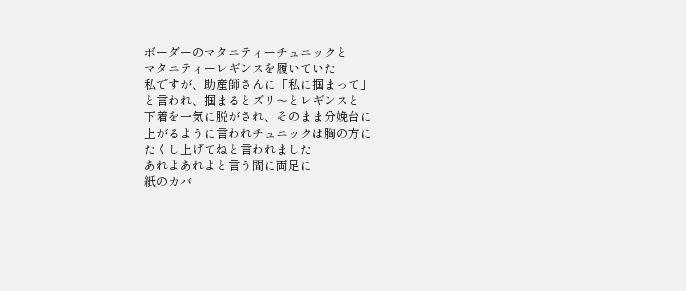ボーダーのマタニティーチュニックと
マタニティーレギンスを履いていた
私ですが、助産師さんに「私に掴まって」
と言われ、掴まるとズリ〜とレギンスと
下着を一気に脱がされ、そのまま分娩台に
上がるように言われチュニックは胸の方に
たくし上げてねと言われました
あれよあれよと言う間に両足に
紙のカバ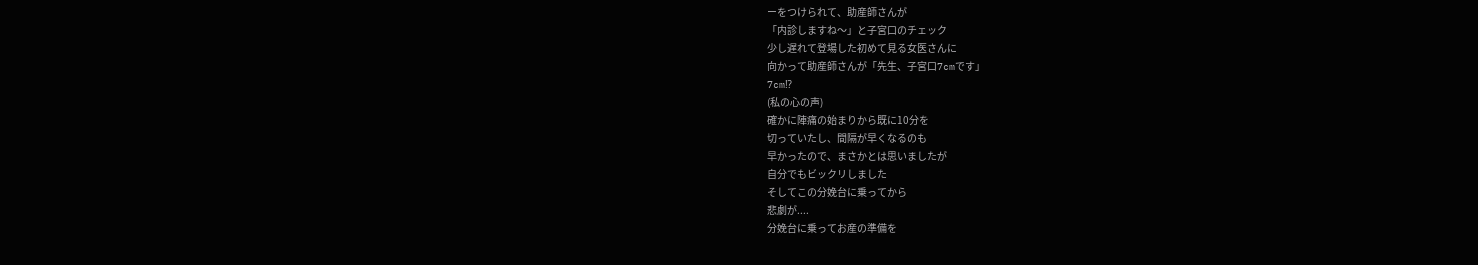ーをつけられて、助産師さんが
「内診しますね〜」と子宮口のチェック
少し遅れて登場した初めて見る女医さんに
向かって助産師さんが「先生、子宮口7cmです」
7cm⁉
(私の心の声)
確かに陣痛の始まりから既に10分を
切っていたし、間隔が早くなるのも
早かったので、まさかとは思いましたが
自分でもビックリしました
そしてこの分娩台に乗ってから
悲劇が....
分娩台に乗ってお産の準備を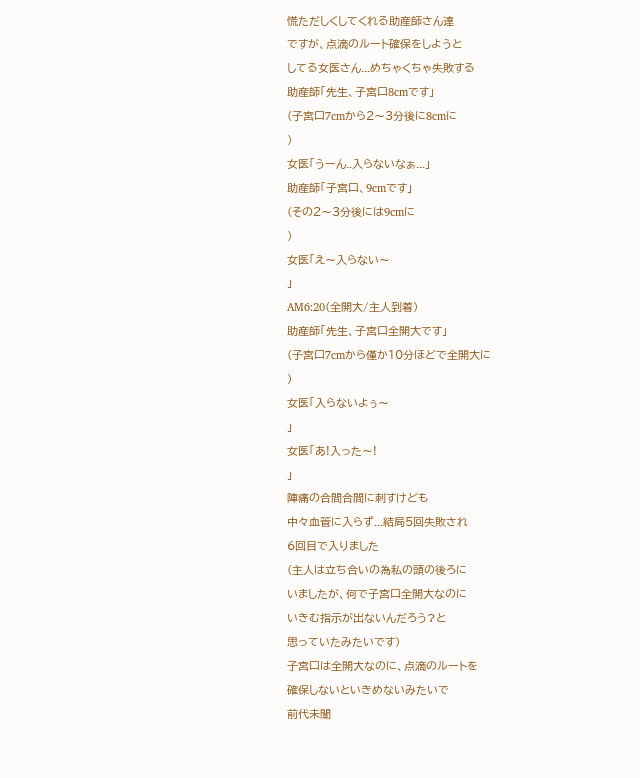慌ただしくしてくれる助産師さん達
ですが、点滴のルート確保をしようと
してる女医さん...めちゃくちゃ失敗する
助産師「先生、子宮口8cmです」
(子宮口7cmから2〜3分後に8cmに
)
女医「うーん..入らないなぁ...」
助産師「子宮口、9cmです」
(その2〜3分後には9cmに
)
女医「え〜入らない〜
」
AM6:20(全開大/主人到着)
助産師「先生、子宮口全開大です」
(子宮口7cmから僅か10分ほどで全開大に
)
女医「入らないよぅ〜
」
女医「あ!入った〜!
」
陣痛の合間合間に刺すけども
中々血管に入らず...結局5回失敗され
6回目で入りました
(主人は立ち合いの為私の頭の後ろに
いましたが、何で子宮口全開大なのに
いきむ指示が出ないんだろう?と
思っていたみたいです)
子宮口は全開大なのに、点滴のルートを
確保しないといきめないみたいで
前代未聞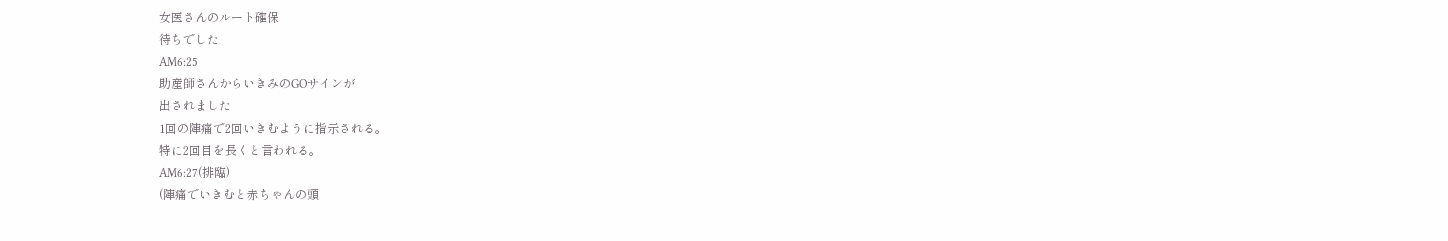女医さんのルート確保
待ちでした
AM6:25
助産師さんからいきみのGOサインが
出されました
1回の陣痛で2回いきむように指示される。
特に2回目を長くと言われる。
AM6:27(排臨)
(陣痛でいきむと赤ちゃんの頭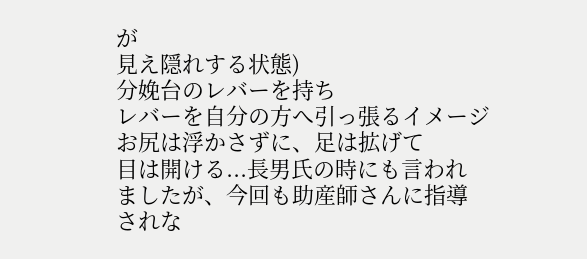が
見え隠れする状態)
分娩台のレバーを持ち
レバーを自分の方へ引っ張るイメージ
お尻は浮かさずに、足は拡げて
目は開ける...長男氏の時にも言われ
ましたが、今回も助産師さんに指導
されな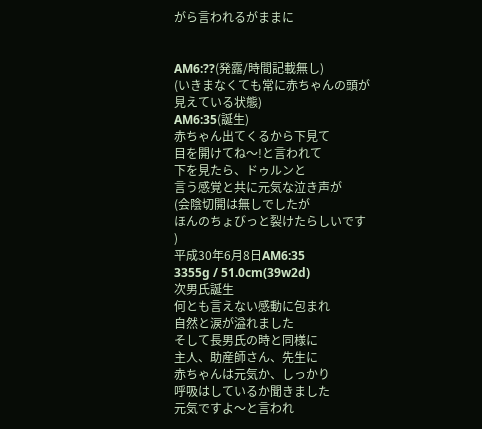がら言われるがままに


AM6:??(発露/時間記載無し)
(いきまなくても常に赤ちゃんの頭が
見えている状態)
AM6:35(誕生)
赤ちゃん出てくるから下見て
目を開けてね〜!と言われて
下を見たら、ドゥルンと
言う感覚と共に元気な泣き声が
(会陰切開は無しでしたが
ほんのちょびっと裂けたらしいです
)
平成30年6月8日AM6:35
3355g / 51.0cm(39w2d)
次男氏誕生
何とも言えない感動に包まれ
自然と涙が溢れました
そして長男氏の時と同様に
主人、助産師さん、先生に
赤ちゃんは元気か、しっかり
呼吸はしているか聞きました
元気ですよ〜と言われ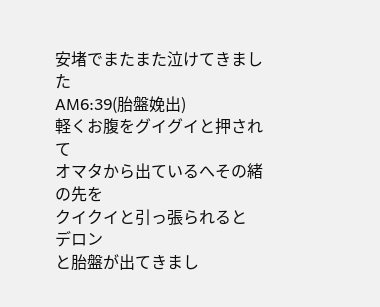安堵でまたまた泣けてきました
AM6:39(胎盤娩出)
軽くお腹をグイグイと押されて
オマタから出ているへその緒の先を
クイクイと引っ張られると
デロン
と胎盤が出てきまし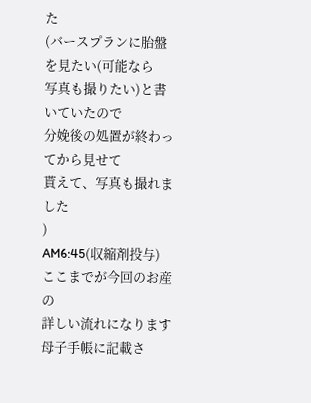た
(バースプランに胎盤を見たい(可能なら
写真も撮りたい)と書いていたので
分娩後の処置が終わってから見せて
貰えて、写真も撮れました
)
AM6:45(収縮剤投与)
ここまでが今回のお産の
詳しい流れになります
母子手帳に記載さ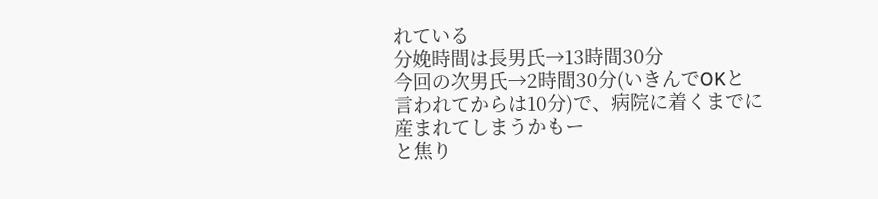れている
分娩時間は長男氏→13時間30分
今回の次男氏→2時間30分(いきんでOKと
言われてからは10分)で、病院に着くまでに
産まれてしまうかもー
と焦り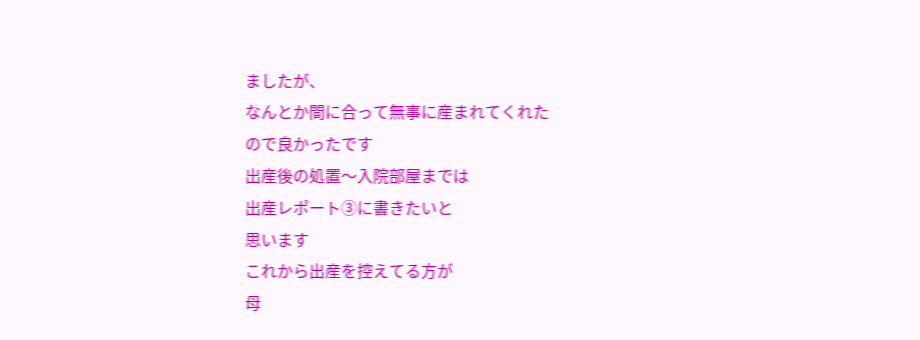ましたが、
なんとか間に合って無事に産まれてくれた
ので良かったです
出産後の処置〜入院部屋までは
出産レポート③に書きたいと
思います
これから出産を控えてる方が
母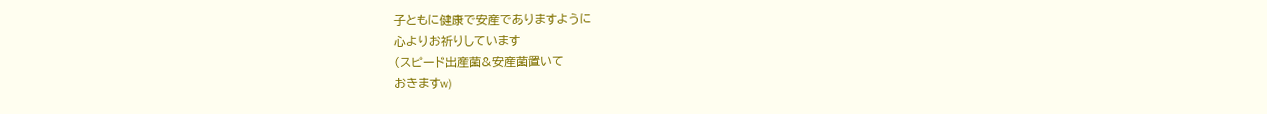子ともに健康で安産でありますように
心よりお祈りしています
(スピード出産菌&安産菌置いて
おきますw)